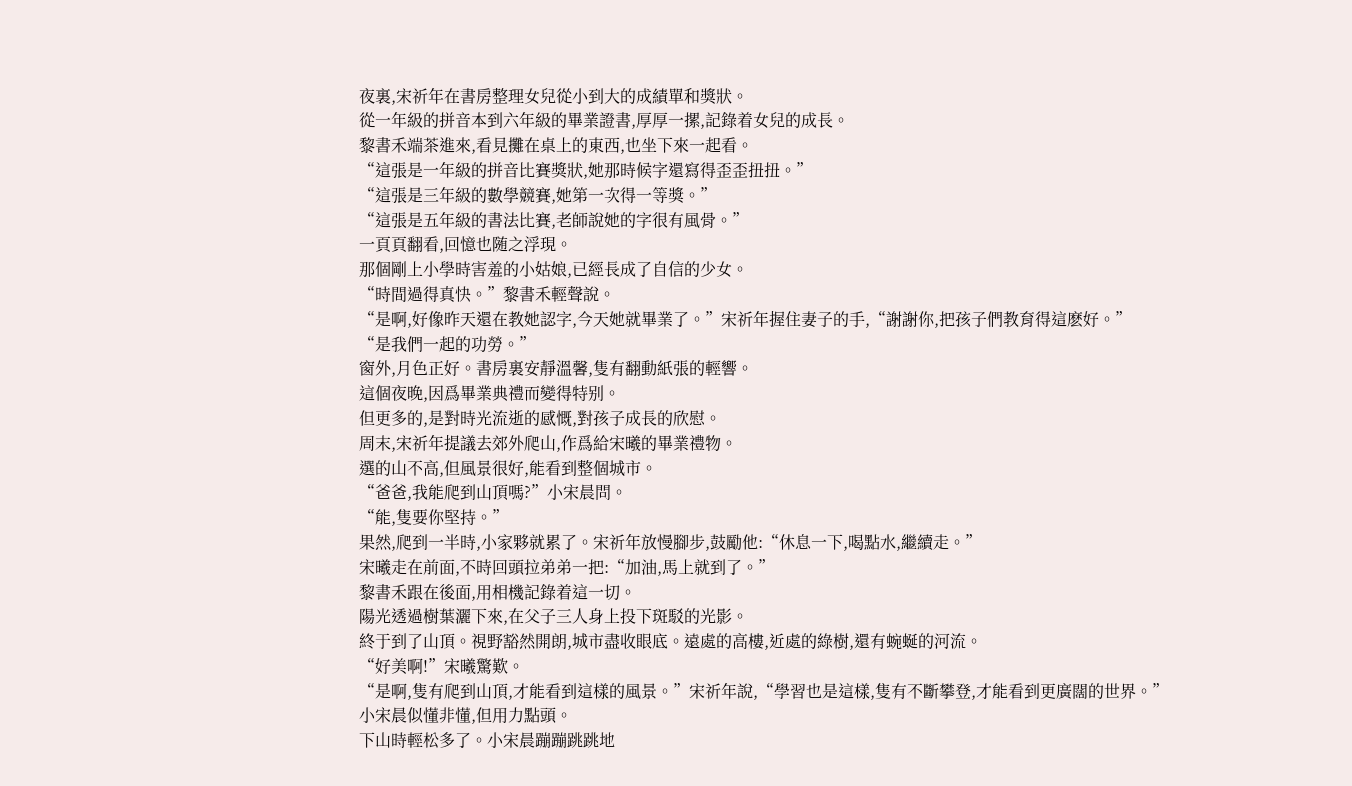夜裏,宋祈年在書房整理女兒從小到大的成績單和獎狀。
從一年級的拼音本到六年級的畢業證書,厚厚一摞,記錄着女兒的成長。
黎書禾端茶進來,看見攤在桌上的東西,也坐下來一起看。
“這張是一年級的拼音比賽獎狀,她那時候字還寫得歪歪扭扭。”
“這張是三年級的數學競賽,她第一次得一等獎。”
“這張是五年級的書法比賽,老師說她的字很有風骨。”
一頁頁翻看,回憶也随之浮現。
那個剛上小學時害羞的小姑娘,已經長成了自信的少女。
“時間過得真快。”黎書禾輕聲說。
“是啊,好像昨天還在教她認字,今天她就畢業了。”宋祈年握住妻子的手,“謝謝你,把孩子們教育得這麽好。”
“是我們一起的功勞。”
窗外,月色正好。書房裏安靜溫馨,隻有翻動紙張的輕響。
這個夜晚,因爲畢業典禮而變得特别。
但更多的,是對時光流逝的感慨,對孩子成長的欣慰。
周末,宋祈年提議去郊外爬山,作爲給宋曦的畢業禮物。
選的山不高,但風景很好,能看到整個城市。
“爸爸,我能爬到山頂嗎?”小宋晨問。
“能,隻要你堅持。”
果然,爬到一半時,小家夥就累了。宋祈年放慢腳步,鼓勵他:“休息一下,喝點水,繼續走。”
宋曦走在前面,不時回頭拉弟弟一把:“加油,馬上就到了。”
黎書禾跟在後面,用相機記錄着這一切。
陽光透過樹葉灑下來,在父子三人身上投下斑駁的光影。
終于到了山頂。視野豁然開朗,城市盡收眼底。遠處的高樓,近處的綠樹,還有蜿蜒的河流。
“好美啊!”宋曦驚歎。
“是啊,隻有爬到山頂,才能看到這樣的風景。”宋祈年說,“學習也是這樣,隻有不斷攀登,才能看到更廣闊的世界。”
小宋晨似懂非懂,但用力點頭。
下山時輕松多了。小宋晨蹦蹦跳跳地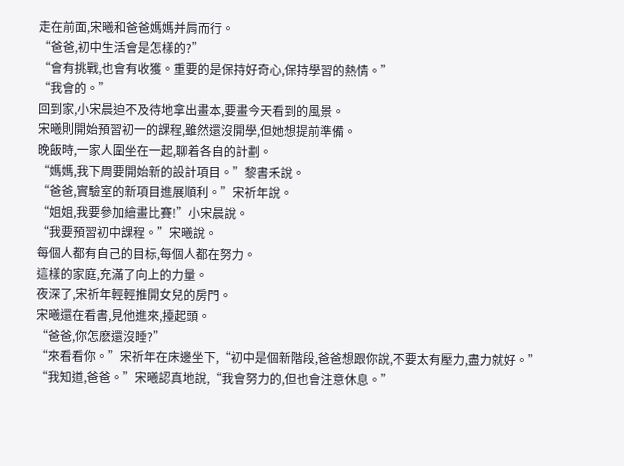走在前面,宋曦和爸爸媽媽并肩而行。
“爸爸,初中生活會是怎樣的?”
“會有挑戰,也會有收獲。重要的是保持好奇心,保持學習的熱情。”
“我會的。”
回到家,小宋晨迫不及待地拿出畫本,要畫今天看到的風景。
宋曦則開始預習初一的課程,雖然還沒開學,但她想提前準備。
晚飯時,一家人圍坐在一起,聊着各自的計劃。
“媽媽,我下周要開始新的設計項目。”黎書禾說。
“爸爸,實驗室的新項目進展順利。”宋祈年說。
“姐姐,我要參加繪畫比賽!”小宋晨說。
“我要預習初中課程。”宋曦說。
每個人都有自己的目标,每個人都在努力。
這樣的家庭,充滿了向上的力量。
夜深了,宋祈年輕輕推開女兒的房門。
宋曦還在看書,見他進來,擡起頭。
“爸爸,你怎麽還沒睡?”
“來看看你。”宋祈年在床邊坐下,“初中是個新階段,爸爸想跟你說,不要太有壓力,盡力就好。”
“我知道,爸爸。”宋曦認真地說,“我會努力的,但也會注意休息。”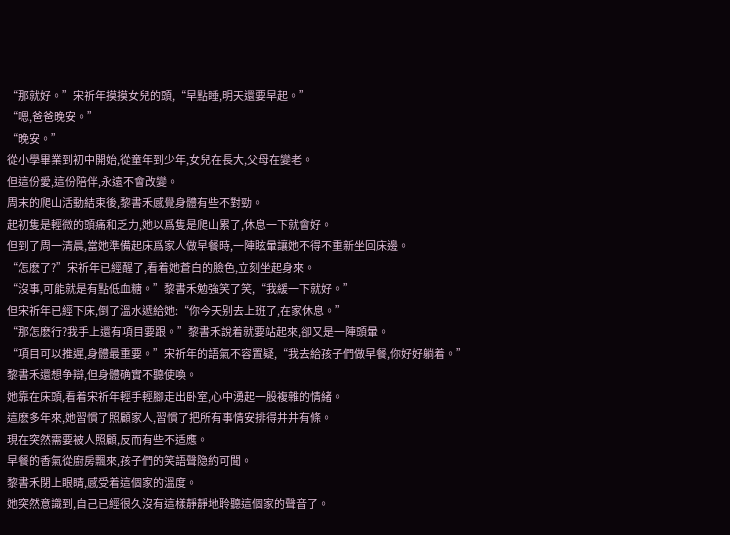“那就好。”宋祈年摸摸女兒的頭,“早點睡,明天還要早起。”
“嗯,爸爸晚安。”
“晚安。”
從小學畢業到初中開始,從童年到少年,女兒在長大,父母在變老。
但這份愛,這份陪伴,永遠不會改變。
周末的爬山活動結束後,黎書禾感覺身體有些不對勁。
起初隻是輕微的頭痛和乏力,她以爲隻是爬山累了,休息一下就會好。
但到了周一清晨,當她準備起床爲家人做早餐時,一陣眩暈讓她不得不重新坐回床邊。
“怎麽了?”宋祈年已經醒了,看着她蒼白的臉色,立刻坐起身來。
“沒事,可能就是有點低血糖。”黎書禾勉強笑了笑,“我緩一下就好。”
但宋祈年已經下床,倒了溫水遞給她:“你今天别去上班了,在家休息。”
“那怎麽行?我手上還有項目要跟。”黎書禾說着就要站起來,卻又是一陣頭暈。
“項目可以推遲,身體最重要。”宋祈年的語氣不容置疑,“我去給孩子們做早餐,你好好躺着。”
黎書禾還想争辯,但身體确實不聽使喚。
她靠在床頭,看着宋祈年輕手輕腳走出卧室,心中湧起一股複雜的情緒。
這麽多年來,她習慣了照顧家人,習慣了把所有事情安排得井井有條。
現在突然需要被人照顧,反而有些不适應。
早餐的香氣從廚房飄來,孩子們的笑語聲隐約可聞。
黎書禾閉上眼睛,感受着這個家的溫度。
她突然意識到,自己已經很久沒有這樣靜靜地聆聽這個家的聲音了。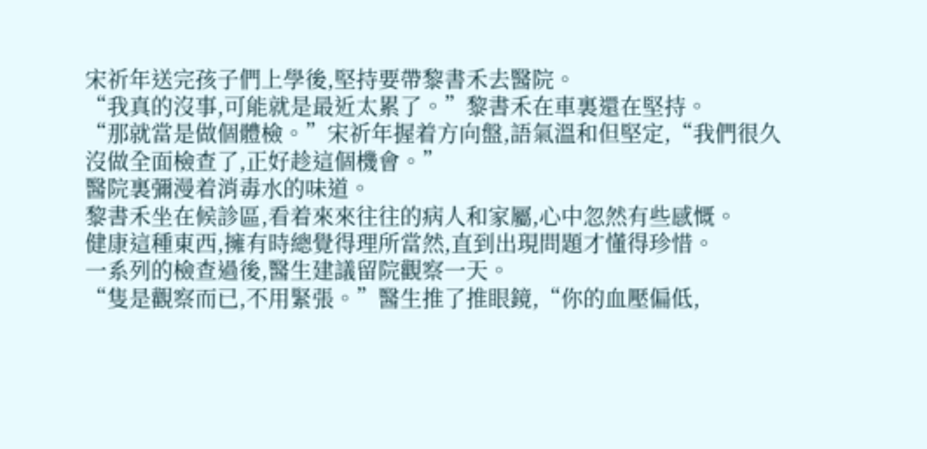宋祈年送完孩子們上學後,堅持要帶黎書禾去醫院。
“我真的沒事,可能就是最近太累了。”黎書禾在車裏還在堅持。
“那就當是做個體檢。”宋祈年握着方向盤,語氣溫和但堅定,“我們很久沒做全面檢查了,正好趁這個機會。”
醫院裏彌漫着消毒水的味道。
黎書禾坐在候診區,看着來來往往的病人和家屬,心中忽然有些感慨。
健康這種東西,擁有時總覺得理所當然,直到出現問題才懂得珍惜。
一系列的檢查過後,醫生建議留院觀察一天。
“隻是觀察而已,不用緊張。”醫生推了推眼鏡,“你的血壓偏低,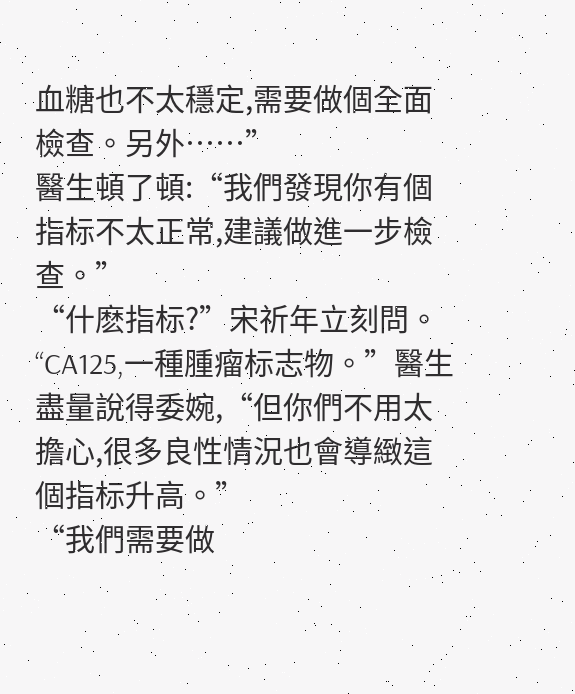血糖也不太穩定,需要做個全面檢查。另外……”
醫生頓了頓:“我們發現你有個指标不太正常,建議做進一步檢查。”
“什麽指标?”宋祈年立刻問。
“CA125,一種腫瘤标志物。”醫生盡量說得委婉,“但你們不用太擔心,很多良性情況也會導緻這個指标升高。”
“我們需要做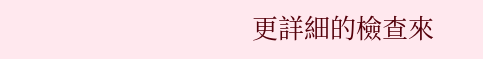更詳細的檢查來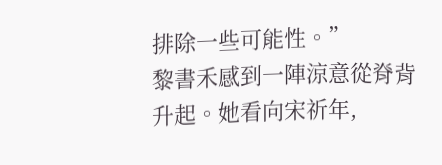排除一些可能性。”
黎書禾感到一陣涼意從脊背升起。她看向宋祈年,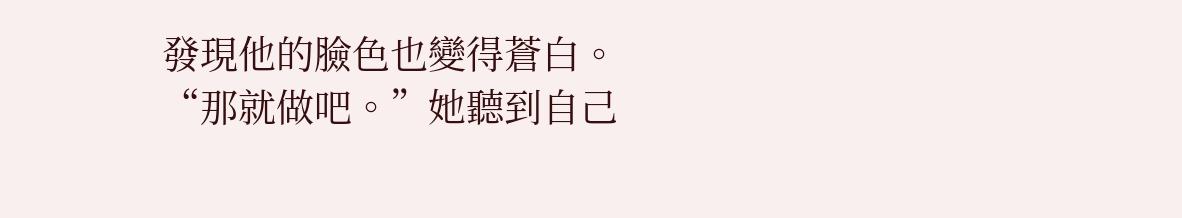發現他的臉色也變得蒼白。
“那就做吧。”她聽到自己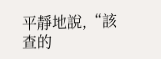平靜地說,“該查的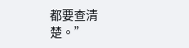都要查清楚。”